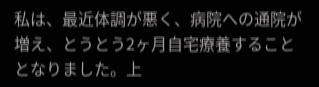私は、最近体調が悪く、病院への通院が増え、とうとう2ヶ月自宅療養することとなりました。上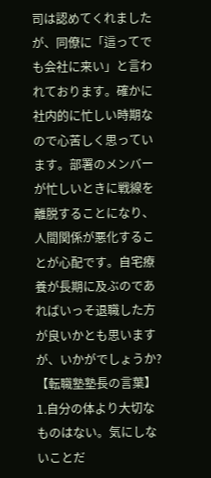司は認めてくれましたが、同僚に「這ってでも会社に来い」と言われております。確かに社内的に忙しい時期なので心苦しく思っています。部署のメンバーが忙しいときに戦線を離脱することになり、人間関係が悪化することが心配です。自宅療養が長期に及ぶのであればいっそ退職した方が良いかとも思いますが、いかがでしょうか?
【転職塾塾長の言葉】
1.自分の体より大切なものはない。気にしないことだ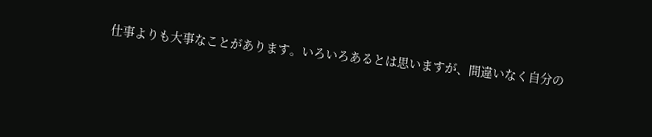仕事よりも大事なことがあります。いろいろあるとは思いますが、間違いなく自分の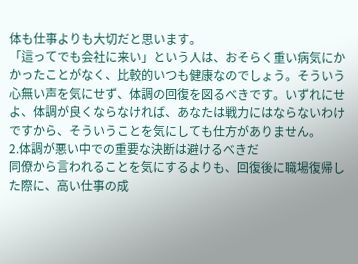体も仕事よりも大切だと思います。
「這ってでも会社に来い」という人は、おそらく重い病気にかかったことがなく、比較的いつも健康なのでしょう。そういう心無い声を気にせず、体調の回復を図るべきです。いずれにせよ、体調が良くならなければ、あなたは戦力にはならないわけですから、そういうことを気にしても仕方がありません。
2.体調が悪い中での重要な決断は避けるべきだ
同僚から言われることを気にするよりも、回復後に職場復帰した際に、高い仕事の成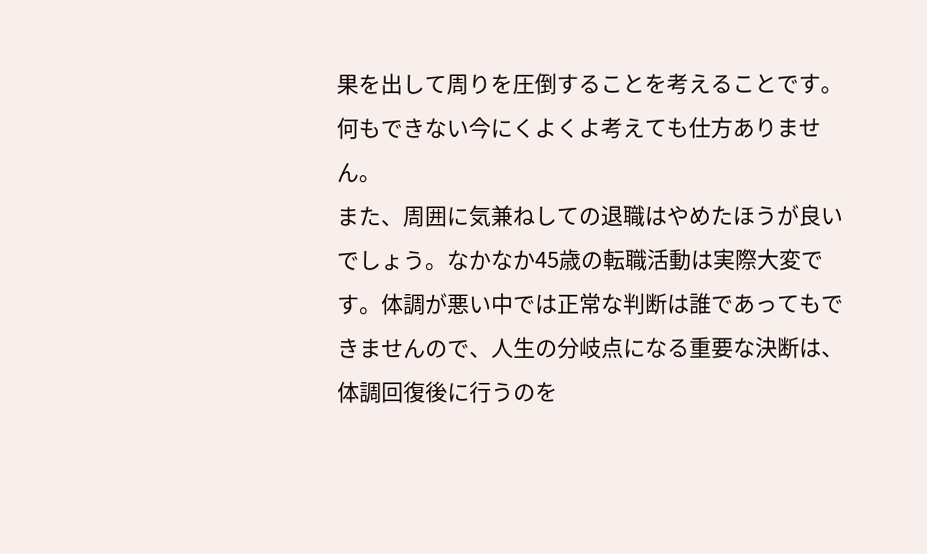果を出して周りを圧倒することを考えることです。何もできない今にくよくよ考えても仕方ありません。
また、周囲に気兼ねしての退職はやめたほうが良いでしょう。なかなか45歳の転職活動は実際大変です。体調が悪い中では正常な判断は誰であってもできませんので、人生の分岐点になる重要な決断は、体調回復後に行うのを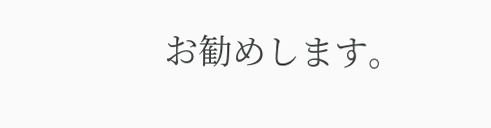お勧めします。